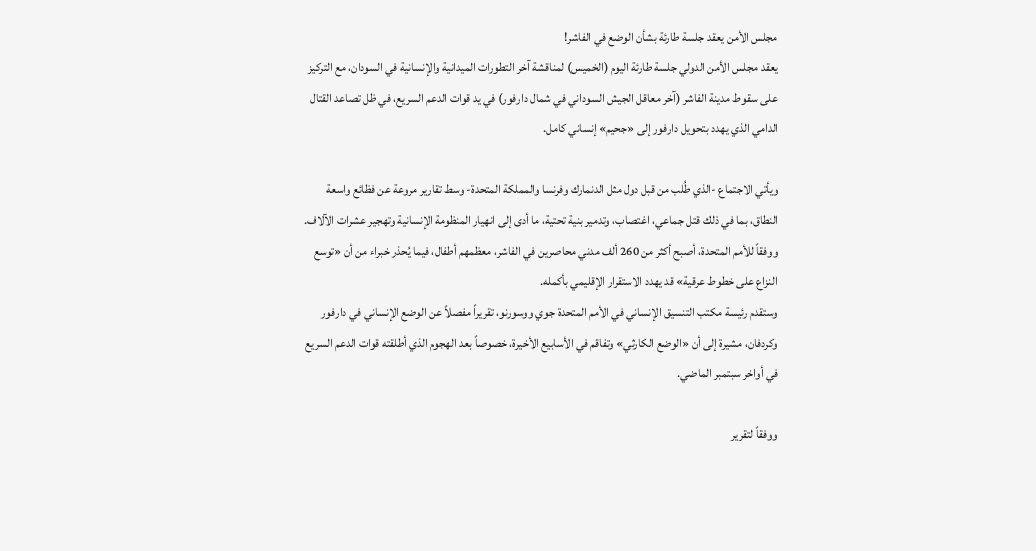مجلس الأمن يعقد جلسة طارئة بشأن الوضع في الفاشر!
يعقد مجلس الأمن الدولي جلسة طارئة اليوم (الخميس) لمناقشة آخر التطورات الميدانية والإنسانية في السودان، مع التركيز على سقوط مدينة الفاشر (آخر معاقل الجيش السوداني في شمال دارفور) في يد قوات الدعم السريع، في ظل تصاعد القتال الدامي الذي يهدد بتحويل دارفور إلى «جحيم» إنساني كامل.

ويأتي الاجتماع -الذي طُلب من قبل دول مثل الدنمارك وفرنسا والمملكة المتحدة- وسط تقارير مروعة عن فظائع واسعة النطاق، بما في ذلك قتل جماعي، اغتصاب، وتدمير بنية تحتية، ما أدى إلى انهيار المنظومة الإنسانية وتهجير عشرات الآلاف.
ووفقاً للأمم المتحدة، أصبح أكثر من 260 ألف مدني محاصرين في الفاشر، معظمهم أطفال، فيما يُحذر خبراء من أن «توسع النزاع على خطوط عرقية» قد يهدد الاستقرار الإقليمي بأكمله.
وستقدم رئيسة مكتب التنسيق الإنساني في الأمم المتحدة جوي ووسورنو، تقريراً مفصلاً عن الوضع الإنساني في دارفور وكردفان، مشيرة إلى أن «الوضع الكارثي» وتفاقم في الأسابيع الأخيرة، خصوصاً بعد الهجوم الذي أطلقته قوات الدعم السريع في أواخر سبتمبر الماضي.

ووفقاً لتقرير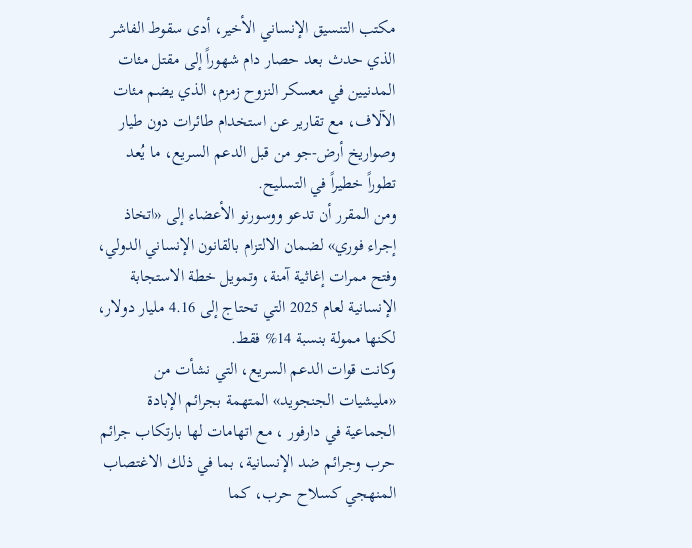مكتب التنسيق الإنساني الأخير، أدى سقوط الفاشر الذي حدث بعد حصار دام شهوراً إلى مقتل مئات المدنيين في معسكر النزوح زمزم، الذي يضم مئات الآلاف، مع تقارير عن استخدام طائرات دون طيار وصواريخ أرض-جو من قبل الدعم السريع، ما يُعد تطوراً خطيراً في التسليح.
ومن المقرر أن تدعو ووسورنو الأعضاء إلى «اتخاذ إجراء فوري» لضمان الالتزام بالقانون الإنساني الدولي، وفتح ممرات إغاثية آمنة، وتمويل خطة الاستجابة الإنسانية لعام 2025 التي تحتاج إلى 4.16 مليار دولار، لكنها ممولة بنسبة 14% فقط.
وكانت قوات الدعم السريع، التي نشأت من «مليشيات الجنجويد» المتهمة بجرائم الإبادة الجماعية في دارفور ، مع اتهامات لها بارتكاب جرائم حرب وجرائم ضد الإنسانية، بما في ذلك الاغتصاب المنهجي كسلاح حرب، كما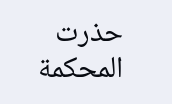حذرت المحكمة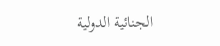الجنائية الدولية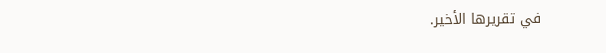في تقريرها الأخير.